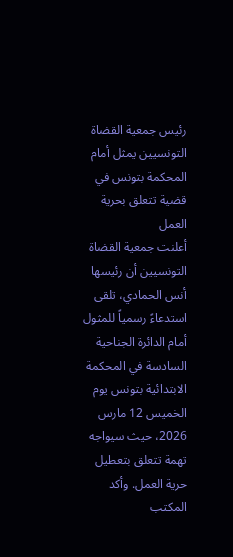رئيس جمعية القضاة التونسيين يمثل أمام المحكمة بتونس في قضية تتعلق بحرية العمل
أعلنت جمعية القضاة التونسيين أن رئيسها أنس الحمادي، تلقى استدعاءً رسمياً للمثول أمام الدائرة الجناحية السادسة في المحكمة الابتدائية بتونس يوم الخميس 12 مارس 2026، حيث سيواجه تهمة تتعلق بتعطيل حرية العمل. وأكد المكتب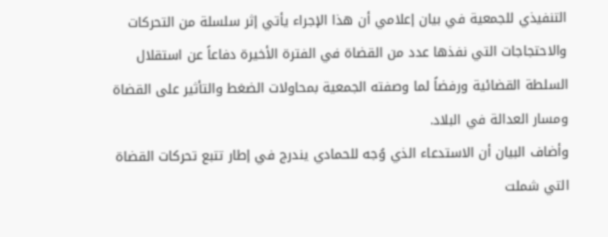التنفيذي للجمعية في بيان إعلامي أن هذا الإجراء يأتي إثر سلسلة من التحركات والاحتجاجات التي نفذها عدد من القضاة في الفترة الأخيرة دفاعاً عن استقلال السلطة القضائية ورفضاً لما وصفته الجمعية بمحاولات الضغط والتأثير على القضاة ومسار العدالة في البلاد.
وأضاف البيان أن الاستدعاء الذي وُجه للحمادي يندرج في إطار تتبع تحركات القضاة التي شملت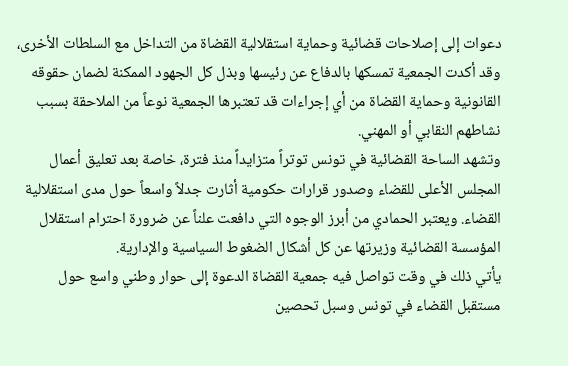دعوات إلى إصلاحات قضائية وحماية استقلالية القضاة من التداخل مع السلطات الأخرى، وقد أكدت الجمعية تمسكها بالدفاع عن رئيسها وبذل كل الجهود الممكنة لضمان حقوقه القانونية وحماية القضاة من أي إجراءات قد تعتبرها الجمعية نوعاً من الملاحقة بسبب نشاطهم النقابي أو المهني.
وتشهد الساحة القضائية في تونس توتراً متزايداً منذ فترة، خاصة بعد تعليق أعمال المجلس الأعلى للقضاء وصدور قرارات حكومية أثارت جدلاً واسعاً حول مدى استقلالية القضاء. ويعتبر الحمادي من أبرز الوجوه التي دافعت علناً عن ضرورة احترام استقلال المؤسسة القضائية وزيرتها عن كل أشكال الضغوط السياسية والإدارية.
يأتي ذلك في وقت تواصل فيه جمعية القضاة الدعوة إلى حوار وطني واسع حول مستقبل القضاء في تونس وسبل تحصين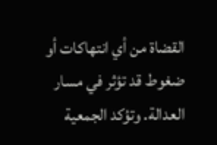القضاة من أي انتهاكات أو ضغوط قد تؤثر في مسار العدالة. وتؤكد الجمعية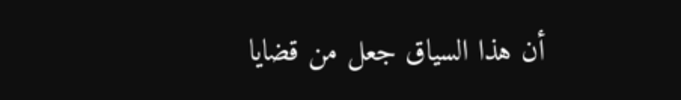أن هذا السياق جعل من قضايا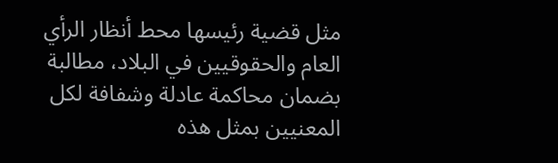مثل قضية رئيسها محط أنظار الرأي العام والحقوقيين في البلاد، مطالبة بضمان محاكمة عادلة وشفافة لكل المعنيين بمثل هذه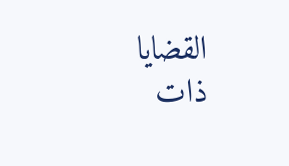القضايا ذات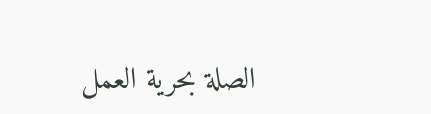الصلة بحرية العمل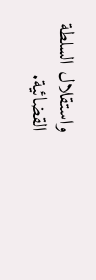واستقلال السلطة القضائية.